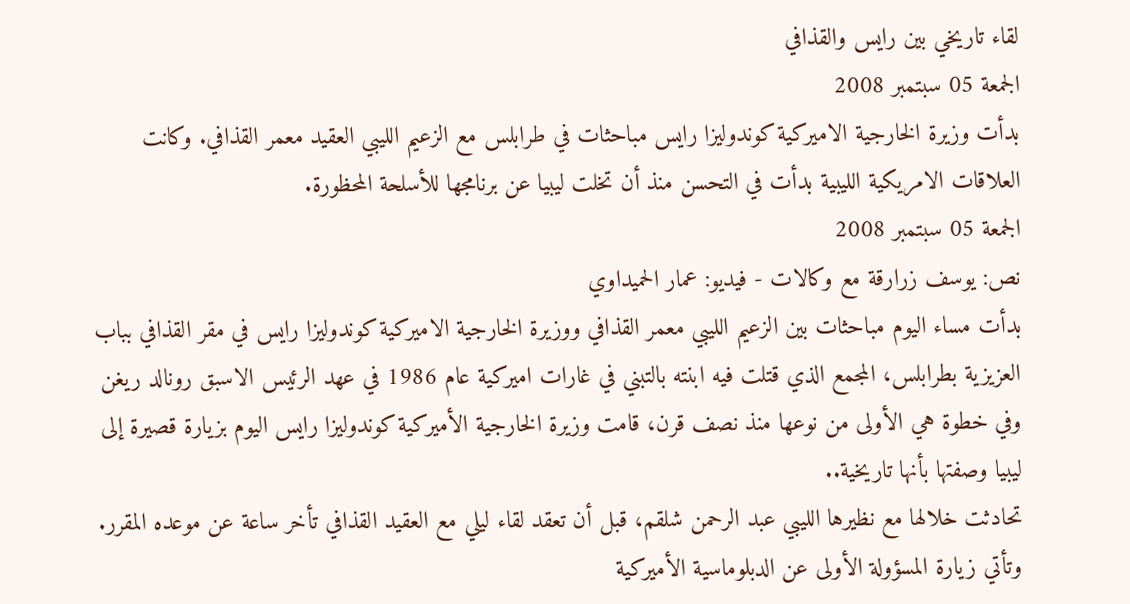لقاء تاريخي بين رايس والقذافي
الجمعة 05 سبتمبر 2008
بدأت وزيرة الخارجية الاميركية كوندوليزا رايس مباحثات في طرابلس مع الزعيم الليبي العقيد معمر القذافي. وكانت العلاقات الامريكية الليبية بدأت في التحسن منذ أن تخلت ليبيا عن برنامجها للأسلحة المحظورة.
الجمعة 05 سبتمبر 2008
نص: يوسف زرارقة مع وكالات - فيديو: عمار الحميداوي
بدأت مساء اليوم مباحثات بين الزعيم الليبي معمر القذافي ووزيرة الخارجية الاميركية كوندوليزا رايس في مقر القذافي بباب العزيزية بطرابلس، المجمع الذي قتلت فيه ابنته بالتبني في غارات اميركية عام 1986 في عهد الرئيس الاسبق رونالد ريغن
وفي خطوة هي الأولى من نوعها منذ نصف قرن، قامت وزيرة الخارجية الأميركية كوندوليزا رايس اليوم بزيارة قصيرة إلى ليبيا وصفتها بأنها تاريخية..
تحادثت خلالها مع نظيرها الليبي عبد الرحمن شلقم، قبل أن تعقد لقاء ليلي مع العقيد القذافي تأخر ساعة عن موعده المقرر.
وتأتي زيارة المسؤولة الأولى عن الدبلوماسية الأميركية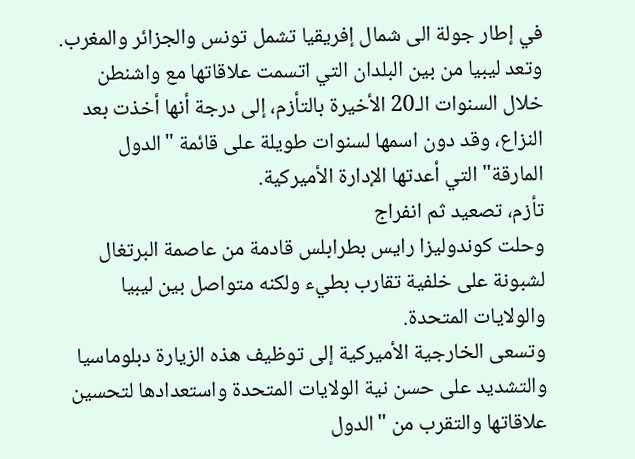في إطار جولة الى شمال إفريقيا تشمل تونس والجزائر والمغرب.
وتعد ليبيا من بين البلدان التي اتسمت علاقاتها مع واشنطن خلال السنوات الـ20 الأخيرة بالتأزم، إلى درجة أنها أخذت بعد النزاع، وقد دون اسمها لسنوات طويلة على قائمة "الدول المارقة" التي أعدتها الإدارة الأميركية.
تأزم، تصعيد ثم انفراج
وحلت كوندوليزا رايس بطرابلس قادمة من عاصمة البرتغال لشبونة على خلفية تقارب بطيء ولكنه متواصل بين ليبيا والولايات المتحدة.
وتسعى الخارجية الأميركية إلى توظيف هذه الزيارة دبلوماسيا والتشديد على حسن نية الولايات المتحدة واستعدادها لتحسين علاقاتها والتقرب من "الدول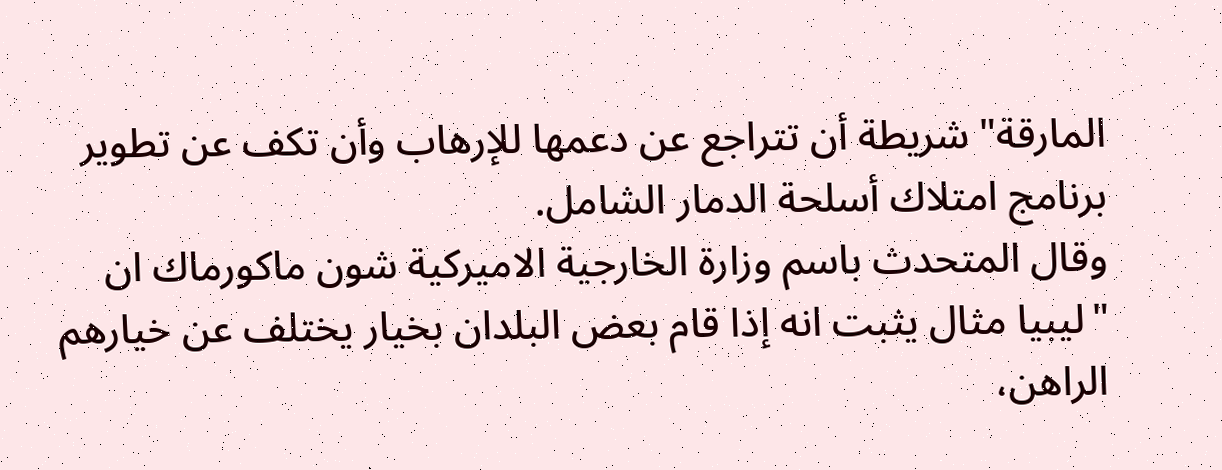المارقة" شريطة أن تتراجع عن دعمها للإرهاب وأن تكف عن تطوير برنامج امتلاك أسلحة الدمار الشامل.
وقال المتحدث باسم وزارة الخارجية الاميركية شون ماكورماك ان "ليبيا مثال يثبت انه إذا قام بعض البلدان بخيار يختلف عن خيارهم الراهن،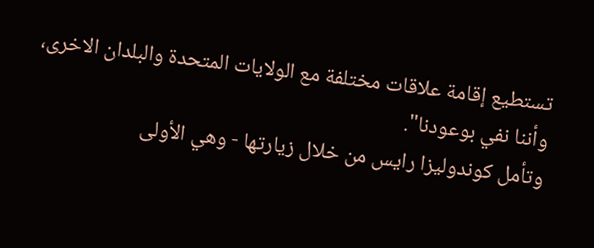تستطيع إقامة علاقات مختلفة مع الولايات المتحدة والبلدان الاخرى، وأننا نفي بوعودنا".
وتأمل كوندوليزا رايس من خلال زيارتها - وهي الأولى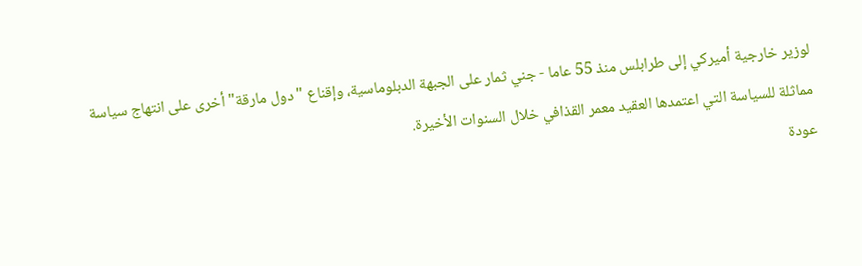لوزير خارجية أميركي إلى طرابلس منذ 55 عاما - جني ثمار على الجبهة الدبلوماسية، وإقناع "دول مارقة" أخرى على انتهاج سياسة مماثلة للسياسة التي اعتمدها العقيد معمر القذافي خلال السنوات الأخيرة.
عودة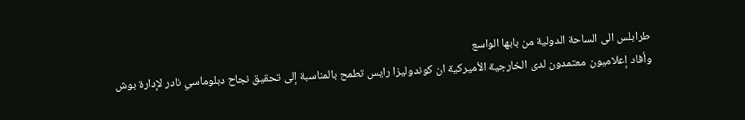طرابلس الى الساحة الدولية من بابها الواسع
وأفاد إعلاميون معتمدون لدى الخارجية الأميركية ان كوندوليزا رايس تطمح بالمناسبة إلى تحقيق نجاح دبلوماسي نادر لإدارة بوش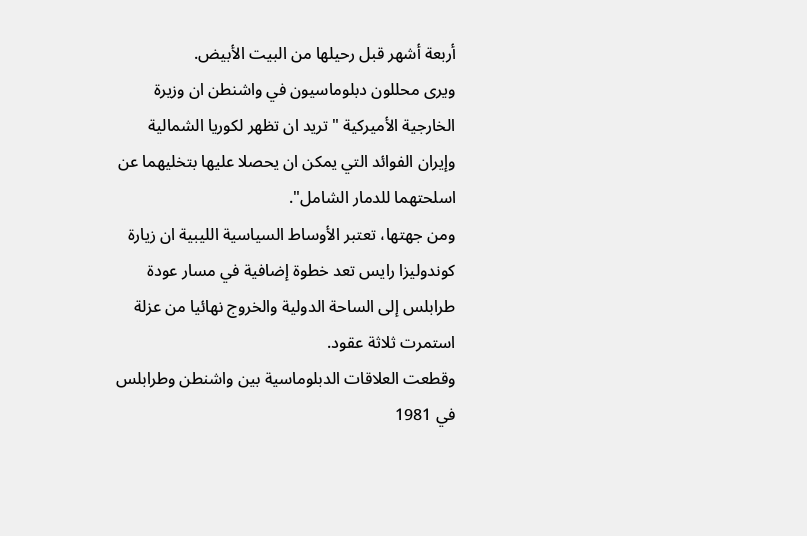أربعة أشهر قبل رحيلها من البيت الأبيض.
ويرى محللون دبلوماسيون في واشنطن ان وزيرة الخارجية الأميركية "تريد ان تظهر لكوريا الشمالية وإيران الفوائد التي يمكن ان يحصلا عليها بتخليهما عن اسلحتهما للدمار الشامل".
ومن جهتها، تعتبر الأوساط السياسية الليبية ان زيارة كوندوليزا رايس تعد خطوة إضافية في مسار عودة طرابلس إلى الساحة الدولية والخروج نهائيا من عزلة استمرت ثلاثة عقود.
وقطعت العلاقات الدبلوماسية بين واشنطن وطرابلس في 1981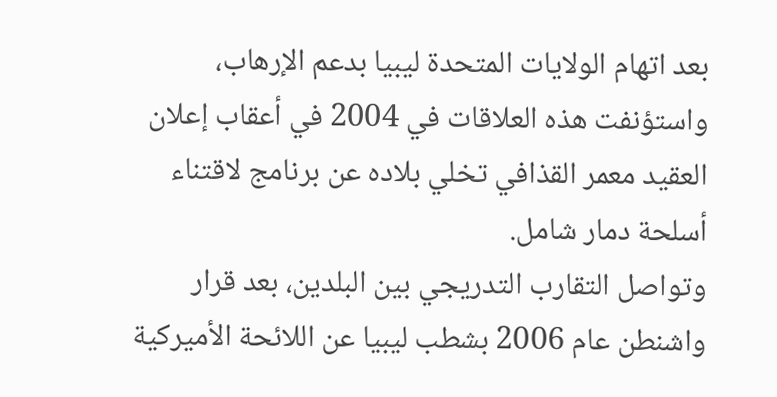بعد اتهام الولايات المتحدة ليبيا بدعم الإرهاب، واستؤنفت هذه العلاقات في 2004 في أعقاب إعلان العقيد معمر القذافي تخلي بلاده عن برنامج لاقتناء أسلحة دمار شامل.
وتواصل التقارب التدريجي بين البلدين، بعد قرار واشنطن عام 2006 بشطب ليبيا عن اللائحة الأميركية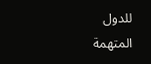للدول المتهمة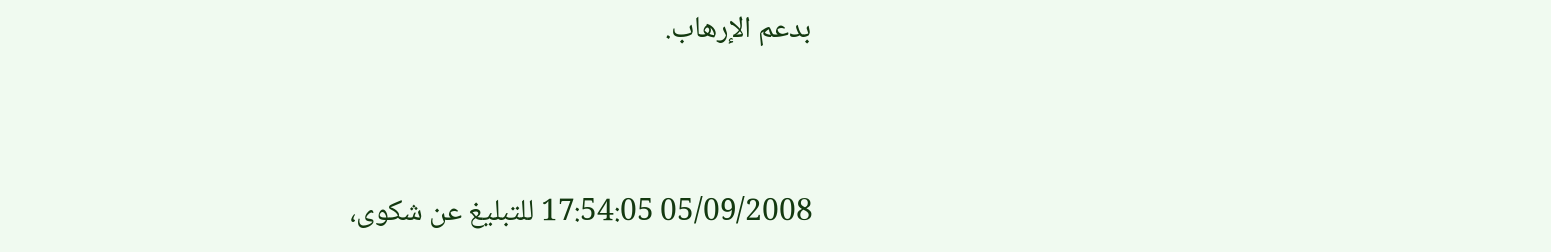بدعم الإرهاب.


05/09/2008 17:54:05 للتبليغ عن شكوى،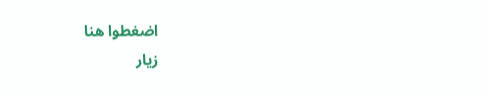اضغطوا هنا
زيار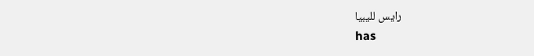رايس لليبيا
has